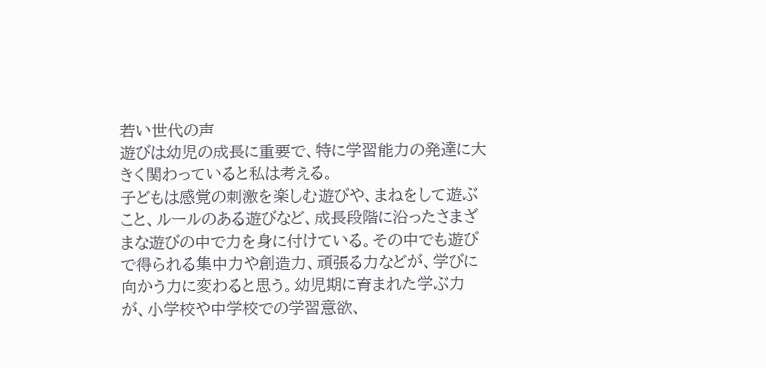若い世代の声
遊びは幼児の成長に重要で、特に学習能力の発達に大きく関わっていると私は考える。
子どもは感覚の刺激を楽しむ遊びや、まねをして遊ぶこと、ルールのある遊びなど、成長段階に沿ったさまざまな遊びの中で力を身に付けている。その中でも遊びで得られる集中力や創造力、頑張る力などが、学びに向かう力に変わると思う。幼児期に育まれた学ぶ力が、小学校や中学校での学習意欲、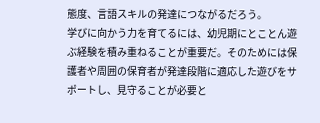態度、言語スキルの発達につながるだろう。
学びに向かう力を育てるには、幼児期にとことん遊ぶ経験を積み重ねることが重要だ。そのためには保護者や周囲の保育者が発達段階に適応した遊びをサポートし、見守ることが必要と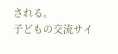される。
子どもの交流サイ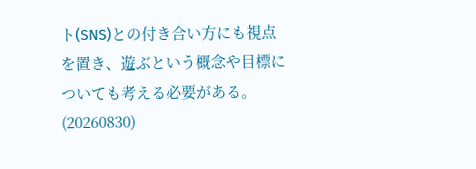ト(SNS)との付き合い方にも視点を置き、遊ぶという概念や目標についても考える必要がある。(20260830)